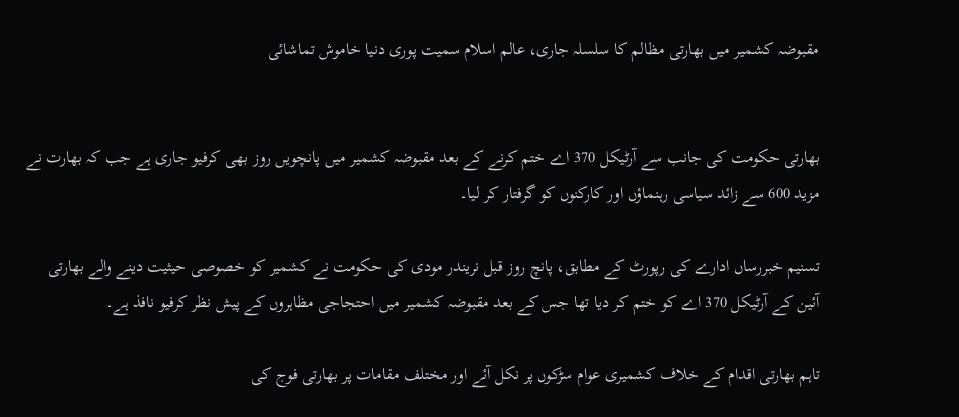مقبوضہ کشمیر میں بھارتی مظالم کا سلسلہ جاری، عالم اسلام سمیت پوری دنیا خاموش تماشائی


بھارتی حکومت کی جانب سے آرٹیکل 370 اے ختم کرنے کے بعد مقبوضہ کشمیر میں پانچویں روز بھی کرفیو جاری ہے جب کہ بھارت نے مزید 600 سے زائد سیاسی رہنماؤں اور کارکنوں کو گرفتار کر لیا۔

تسنیم خبررساں ادارے کی رپورٹ کے مطابق، پانچ روز قبل نریندر مودی کی حکومت نے کشمیر کو خصوصی حیثیت دینے والے بھارتی آئین کے آرٹیکل 370 اے کو ختم کر دیا تھا جس کے بعد مقبوضہ کشمیر میں احتجاجی مظاہروں کے پیش نظر کرفیو نافذ ہے۔

تاہم بھارتی اقدام کے خلاف کشمیری عوام سڑکوں پر نکل آئے اور مختلف مقامات پر بھارتی فوج کی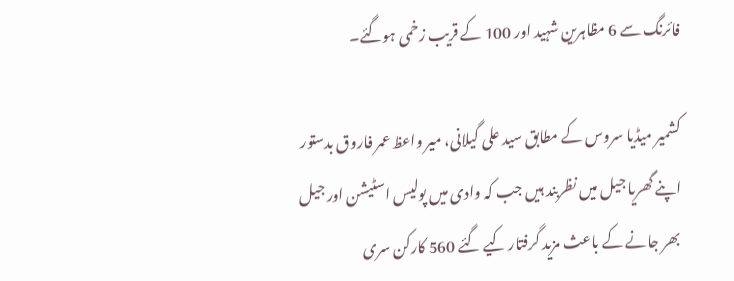فائرنگ سے 6 مظاہرین شہید اور 100 کے قریب زخمی ہوگئے۔

کشمیر میڈیا سروس کے مطابق سید علی گیلانی، میر واعظ عمر فاروق بدستور اپنے گھریا جیل میں نظربند ہیں جب کہ وادی میں پولیس اسٹیشن اور جیل بھر جانے کے باعث مزید گرفتار کیے گئے 560 کارکن سری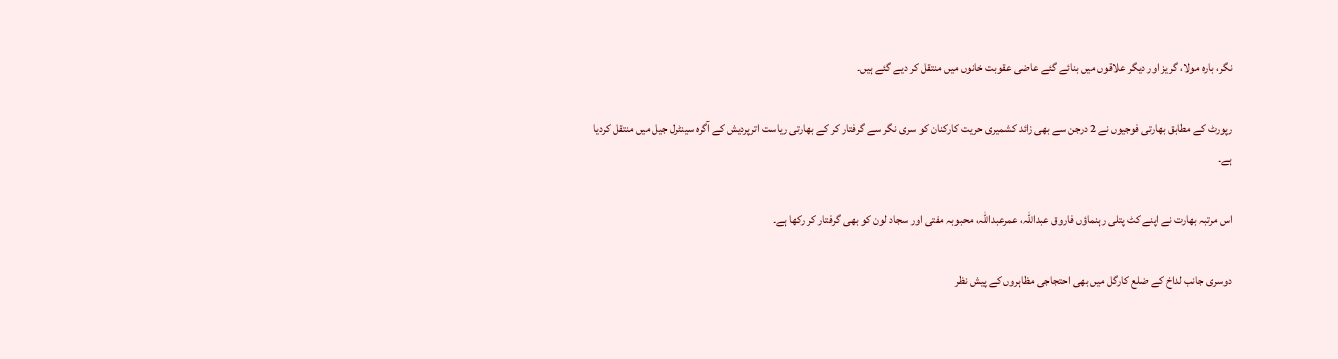نگر، بارہ مولا، گریز اور دیگر علاقوں میں بنائے گئے عاضی عقوبت خانوں میں منتقل کر دیے گئے ہیں۔

رپورٹ کے مطابق بھارتی فوجیوں نے 2 درجن سے بھی زائد کشمیری حریت کارکنان کو سری نگر سے گرفتار کر کے بھارتی ریاست اترپردیش کے آگرہ سینٹرل جیل میں منتقل کردیا ہے۔

اس مرتبہ بھارت نے اپنے کٹ پتلی رہنماؤں فاروق عبداللہ، عمرعبداللہ، محبوبہ مفتی اور سجاد لون کو بھی گرفتار کر رکھا ہے۔

دوسری جانب لداخ کے ضلع کارگل میں بھی احتجاجی مظاہروں کے پیش نظر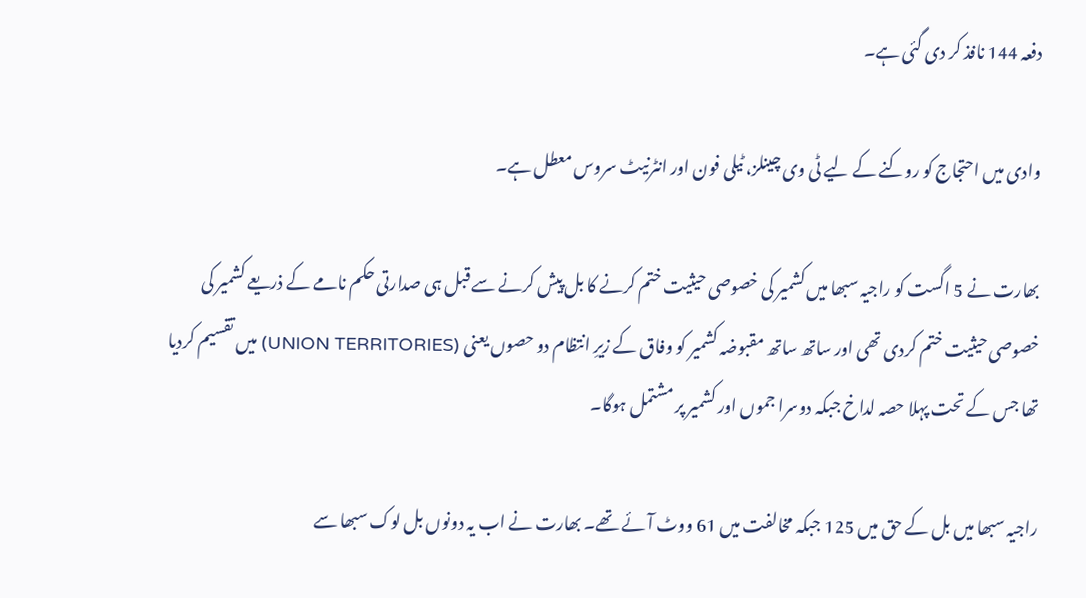دفعہ 144 نافذ کر دی گئی ہے۔

وادی میں احتجاج کو روکنے کے لیے ٹی وی چینلز، ٹیلی فون اور انٹرنیٹ سروس معطل ہے۔

بھارت نے 5 اگست کو راجیہ سبھا میں کشمیر کی خصوصی حیثیت ختم کرنے کا بل پیش کرنے سے قبل ہی صدارتی حکم نامے کے ذریعے کشمیر کی خصوصی حیثیت ختم کردی تھی اور ساتھ ساتھ مقبوضہ کشمیر کو وفاق کے زیرِ انتظام دو حصوں یعنی (UNION TERRITORIES) میں تقسیم کردیا تھا جس کے تحت پہلا حصہ لداخ جبکہ دوسرا جموں اور کشمیر پر مشتمل ہوگا۔

راجیہ سبھا میں بل کے حق میں 125 جبکہ مخالفت میں 61 ووٹ آئے تھے۔ بھارت نے اب یہ دونوں بل لوک سبھا سے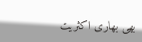بھی بھاری اکثریت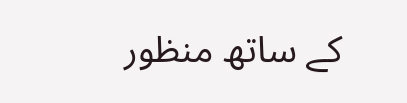کے ساتھ منظور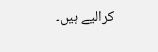کرالیے ہیں۔